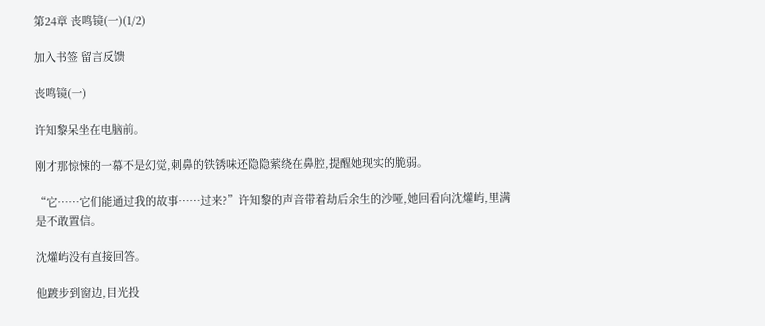第24章 丧鸣镜(一)(1/2)

加入书签 留言反馈

丧鸣镜(一)

许知黎呆坐在电脑前。

刚才那惊悚的一幕不是幻觉,刺鼻的铁锈味还隐隐萦绕在鼻腔,提醒她现实的脆弱。

“它……它们能通过我的故事……过来?”许知黎的声音带着劫后余生的沙哑,她回看向沈爟屿,里满是不敢置信。

沈爟屿没有直接回答。

他踱步到窗边,目光投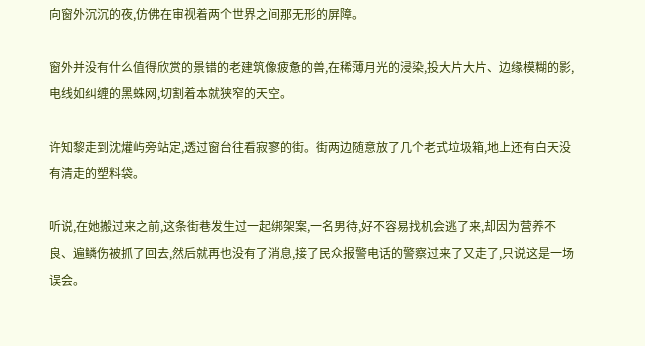向窗外沉沉的夜,仿佛在审视着两个世界之间那无形的屏障。

窗外并没有什么值得欣赏的景错的老建筑像疲惫的兽,在稀薄月光的浸染,投大片大片、边缘模糊的影,电线如纠缠的黑蛛网,切割着本就狭窄的天空。

许知黎走到沈爟屿旁站定,透过窗台往看寂寥的街。街两边随意放了几个老式垃圾箱,地上还有白天没有清走的塑料袋。

听说,在她搬过来之前,这条街巷发生过一起绑架案,一名男待,好不容易找机会逃了来,却因为营养不良、遍鳞伤被抓了回去,然后就再也没有了消息,接了民众报警电话的警察过来了又走了,只说这是一场误会。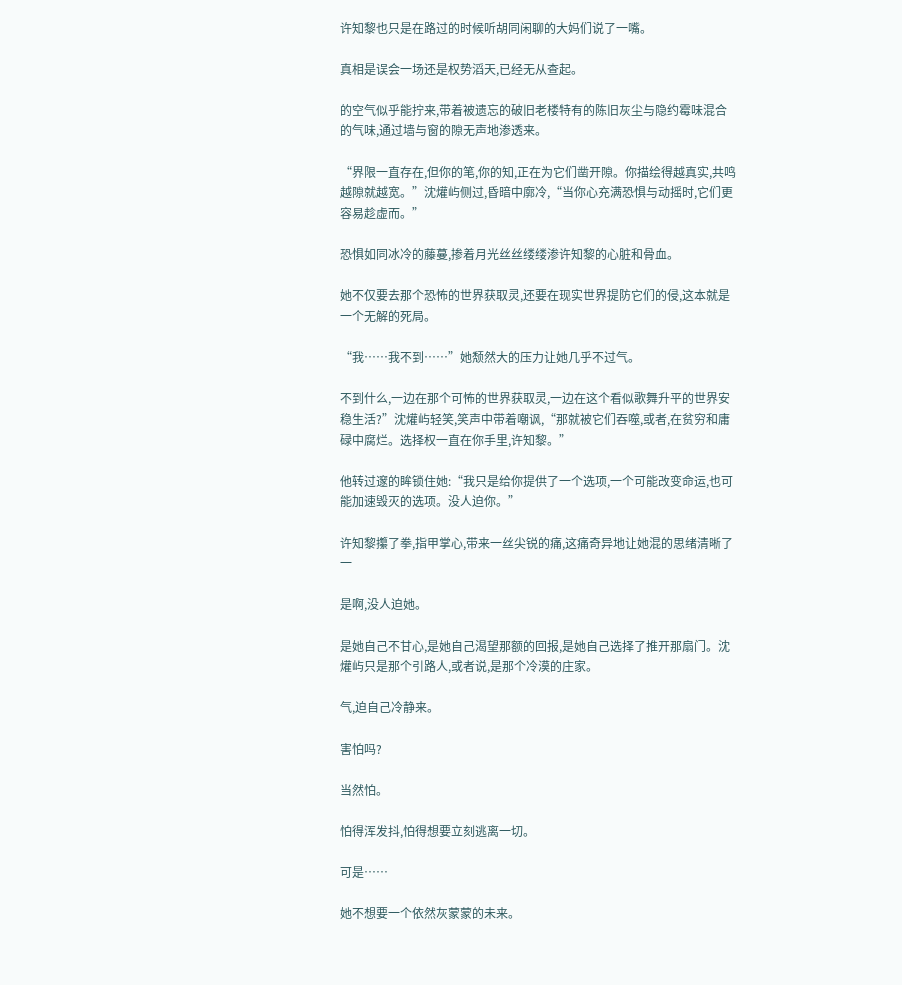许知黎也只是在路过的时候听胡同闲聊的大妈们说了一嘴。

真相是误会一场还是权势滔天,已经无从查起。

的空气似乎能拧来,带着被遗忘的破旧老楼特有的陈旧灰尘与隐约霉味混合的气味,通过墙与窗的隙无声地渗透来。

“界限一直存在,但你的笔,你的知,正在为它们凿开隙。你描绘得越真实,共鸣越隙就越宽。”沈爟屿侧过,昏暗中廓冷,“当你心充满恐惧与动摇时,它们更容易趁虚而。”

恐惧如同冰冷的藤蔓,掺着月光丝丝缕缕渗许知黎的心脏和骨血。

她不仅要去那个恐怖的世界获取灵,还要在现实世界提防它们的侵,这本就是一个无解的死局。

“我……我不到……”她颓然大的压力让她几乎不过气。

不到什么,一边在那个可怖的世界获取灵,一边在这个看似歌舞升平的世界安稳生活?”沈爟屿轻笑,笑声中带着嘲讽,“那就被它们吞噬,或者,在贫穷和庸碌中腐烂。选择权一直在你手里,许知黎。”

他转过邃的眸锁住她:“我只是给你提供了一个选项,一个可能改变命运,也可能加速毁灭的选项。没人迫你。”

许知黎攥了拳,指甲掌心,带来一丝尖锐的痛,这痛奇异地让她混的思绪清晰了一

是啊,没人迫她。

是她自己不甘心,是她自己渴望那额的回报,是她自己选择了推开那扇门。沈爟屿只是那个引路人,或者说,是那个冷漠的庄家。

气,迫自己冷静来。

害怕吗?

当然怕。

怕得浑发抖,怕得想要立刻逃离一切。

可是……

她不想要一个依然灰蒙蒙的未来。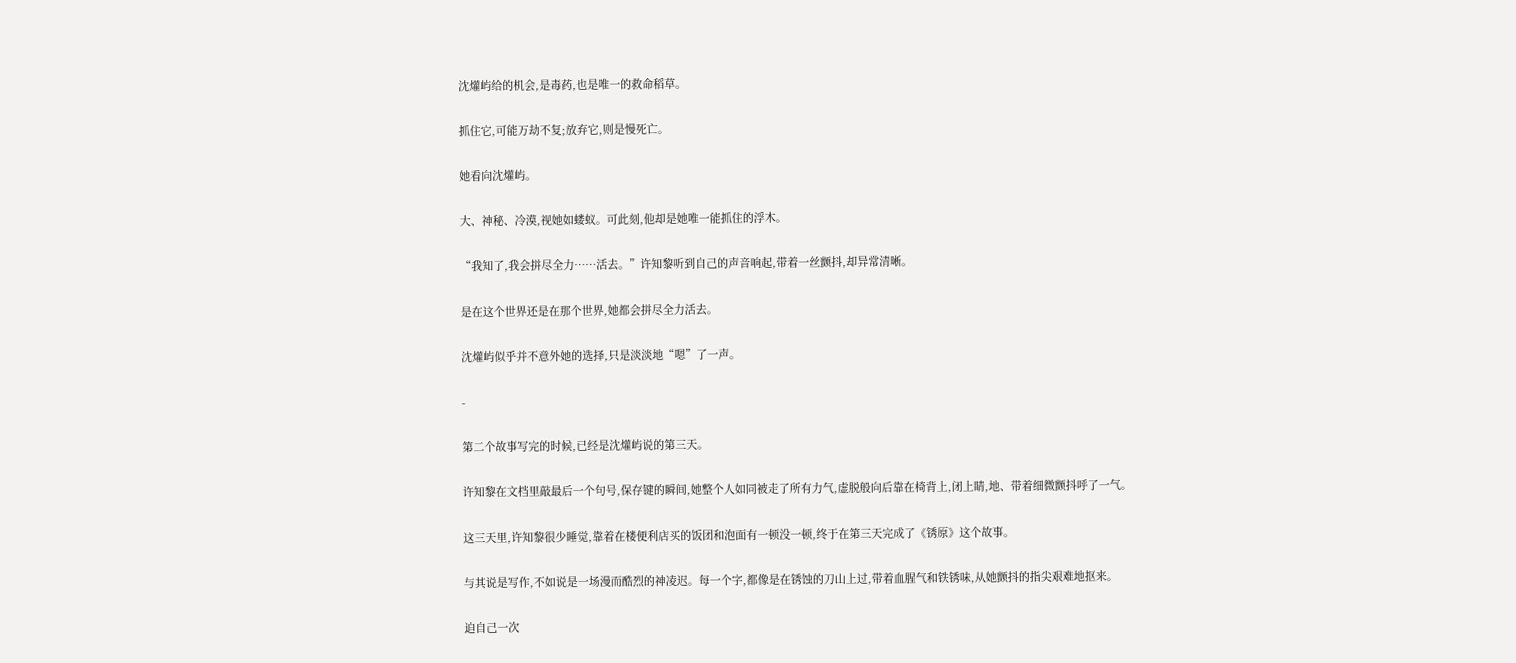沈爟屿给的机会,是毒药,也是唯一的救命稻草。

抓住它,可能万劫不复;放弃它,则是慢死亡。

她看向沈爟屿。

大、神秘、冷漠,视她如蝼蚁。可此刻,他却是她唯一能抓住的浮木。

“我知了,我会拼尽全力……活去。”许知黎听到自己的声音响起,带着一丝颤抖,却异常清晰。

是在这个世界还是在那个世界,她都会拼尽全力活去。

沈爟屿似乎并不意外她的选择,只是淡淡地“嗯”了一声。

-

第二个故事写完的时候,已经是沈爟屿说的第三天。

许知黎在文档里敲最后一个句号,保存键的瞬间,她整个人如同被走了所有力气,虚脱般向后靠在椅背上,闭上睛,地、带着细微颤抖呼了一气。

这三天里,许知黎很少睡觉,靠着在楼便利店买的饭团和泡面有一顿没一顿,终于在第三天完成了《锈原》这个故事。

与其说是写作,不如说是一场漫而酷烈的神凌迟。每一个字,都像是在锈蚀的刀山上过,带着血腥气和铁锈味,从她颤抖的指尖艰难地抠来。

迫自己一次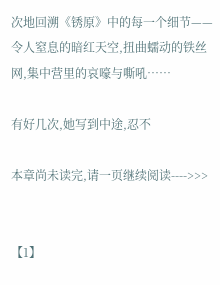次地回溯《锈原》中的每一个细节——令人窒息的暗红天空,扭曲蠕动的铁丝网,集中营里的哀嚎与嘶吼……

有好几次,她写到中途,忍不

本章尚未读完,请一页继续阅读---->>>


【1】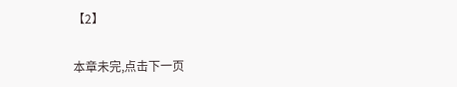【2】

本章未完,点击下一页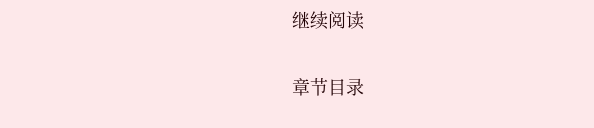继续阅读

章节目录